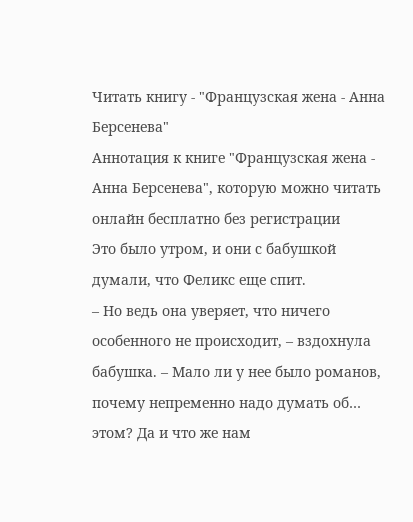Читать книгу - "Французская жена - Анна Берсенева"
Аннотация к книге "Французская жена - Анна Берсенева", которую можно читать онлайн бесплатно без регистрации
Это было утром, и они с бабушкой думали, что Феликс еще спит.
– Но ведь она уверяет, что ничего особенного не происходит, – вздохнула бабушка. – Мало ли у нее было романов, почему непременно надо думать об… этом? Да и что же нам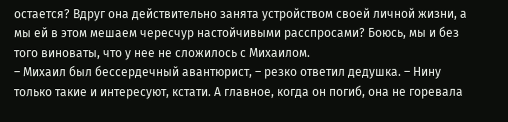остается? Вдруг она действительно занята устройством своей личной жизни, а мы ей в этом мешаем чересчур настойчивыми расспросами? Боюсь, мы и без того виноваты, что у нее не сложилось с Михаилом.
– Михаил был бессердечный авантюрист, – резко ответил дедушка. – Нину только такие и интересуют, кстати. А главное, когда он погиб, она не горевала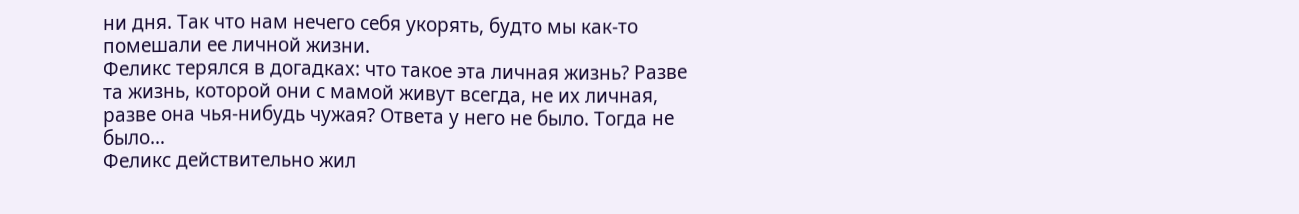ни дня. Так что нам нечего себя укорять, будто мы как-то помешали ее личной жизни.
Феликс терялся в догадках: что такое эта личная жизнь? Разве та жизнь, которой они с мамой живут всегда, не их личная, разве она чья-нибудь чужая? Ответа у него не было. Тогда не было…
Феликс действительно жил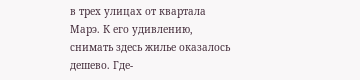в трех улицах от квартала Марэ. К его удивлению, снимать здесь жилье оказалось дешево. Где-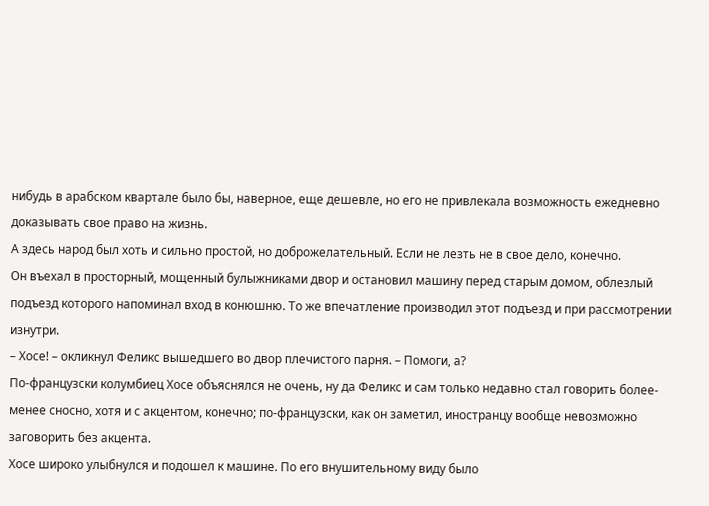нибудь в арабском квартале было бы, наверное, еще дешевле, но его не привлекала возможность ежедневно доказывать свое право на жизнь.
А здесь народ был хоть и сильно простой, но доброжелательный. Если не лезть не в свое дело, конечно.
Он въехал в просторный, мощенный булыжниками двор и остановил машину перед старым домом, облезлый подъезд которого напоминал вход в конюшню. То же впечатление производил этот подъезд и при рассмотрении изнутри.
– Хосе! – окликнул Феликс вышедшего во двор плечистого парня. – Помоги, а?
По-французски колумбиец Хосе объяснялся не очень, ну да Феликс и сам только недавно стал говорить более-менее сносно, хотя и с акцентом, конечно; по-французски, как он заметил, иностранцу вообще невозможно заговорить без акцента.
Хосе широко улыбнулся и подошел к машине. По его внушительному виду было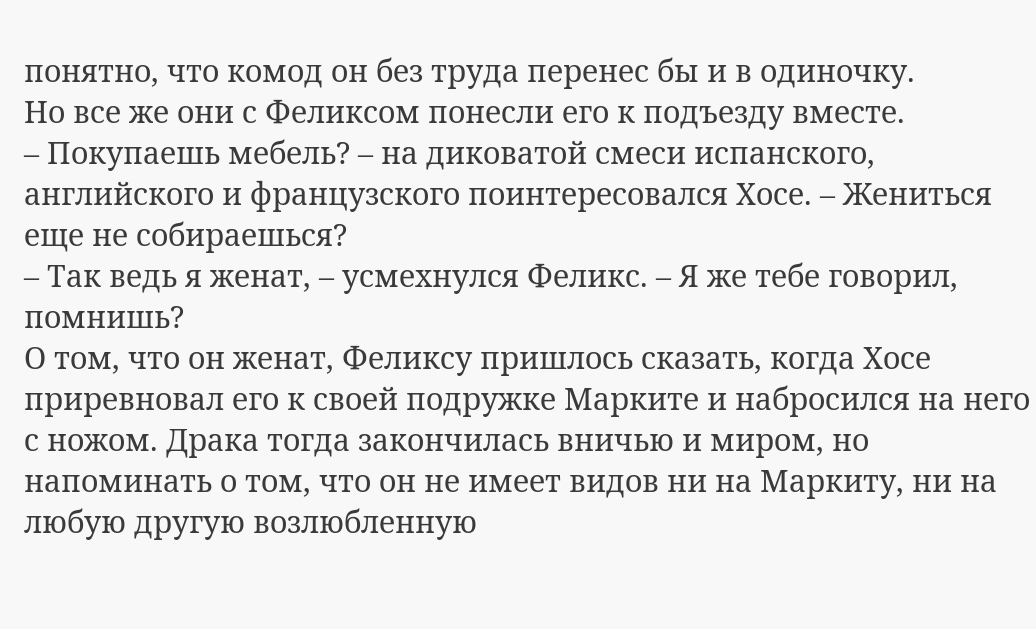понятно, что комод он без труда перенес бы и в одиночку.
Но все же они с Феликсом понесли его к подъезду вместе.
– Покупаешь мебель? – на диковатой смеси испанского, английского и французского поинтересовался Хосе. – Жениться еще не собираешься?
– Так ведь я женат, – усмехнулся Феликс. – Я же тебе говорил, помнишь?
О том, что он женат, Феликсу пришлось сказать, когда Хосе приревновал его к своей подружке Марките и набросился на него с ножом. Драка тогда закончилась вничью и миром, но напоминать о том, что он не имеет видов ни на Маркиту, ни на любую другую возлюбленную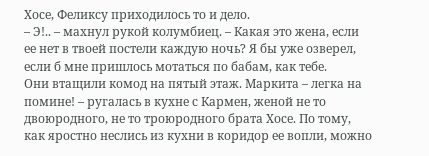Хосе, Феликсу приходилось то и дело.
– Э!.. – махнул рукой колумбиец. – Какая это жена, если ее нет в твоей постели каждую ночь? Я бы уже озверел, если б мне пришлось мотаться по бабам, как тебе.
Они втащили комод на пятый этаж. Маркита – легка на помине! – ругалась в кухне с Кармен, женой не то двоюродного, не то троюродного брата Хосе. По тому, как яростно неслись из кухни в коридор ее вопли, можно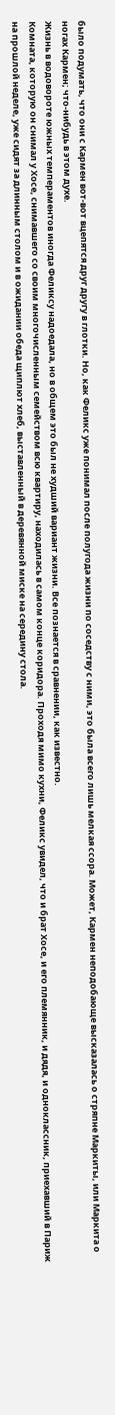было подумать, что они с Кармен вот-вот вцепятся друг другу в глотки. Но, как Феликс уже понимал после полугода жизни по соседству с ними, это была всего лишь мелкая ссора. Может, Кармен неподобающе высказалась о стряпне Маркиты, или Маркита о ногах Кармен; что-нибудь в этом духе.
Жизнь в водовороте южных темпераментов иногда Феликсу надоедала, но в общем это был не худший вариант жизни. Все познается в сравнении, как известно.
Комната, которую он снимал у Хосе, снимавшего со своим многочисленным семейством всю квартиру, находилась в самом конце коридора. Проходя мимо кухни, Феликс увидел, что и брат Хосе, и его племянник, и дядя, и одноклассник, приехавший в Париж на прошлой неделе, уже сидят за длинным столом и в ожидании обеда щиплют хлеб, выставленный в деревянной миске на середину стола.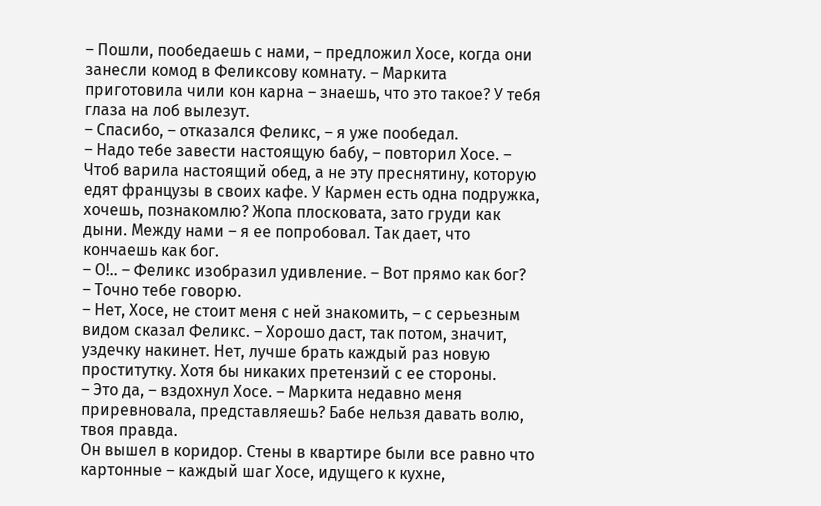– Пошли, пообедаешь с нами, – предложил Хосе, когда они занесли комод в Феликсову комнату. – Маркита приготовила чили кон карна – знаешь, что это такое? У тебя глаза на лоб вылезут.
– Спасибо, – отказался Феликс, – я уже пообедал.
– Надо тебе завести настоящую бабу, – повторил Хосе. – Чтоб варила настоящий обед, а не эту преснятину, которую едят французы в своих кафе. У Кармен есть одна подружка, хочешь, познакомлю? Жопа плосковата, зато груди как дыни. Между нами – я ее попробовал. Так дает, что кончаешь как бог.
– О!.. – Феликс изобразил удивление. – Вот прямо как бог?
– Точно тебе говорю.
– Нет, Хосе, не стоит меня с ней знакомить, – с серьезным видом сказал Феликс. – Хорошо даст, так потом, значит, уздечку накинет. Нет, лучше брать каждый раз новую проститутку. Хотя бы никаких претензий с ее стороны.
– Это да, – вздохнул Хосе. – Маркита недавно меня приревновала, представляешь? Бабе нельзя давать волю, твоя правда.
Он вышел в коридор. Стены в квартире были все равно что картонные – каждый шаг Хосе, идущего к кухне,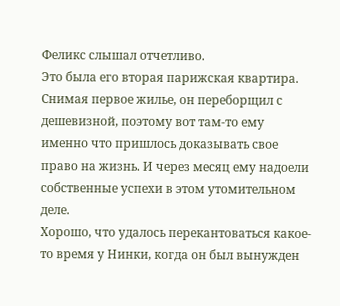Феликс слышал отчетливо.
Это была его вторая парижская квартира. Снимая первое жилье, он переборщил с дешевизной, поэтому вот там-то ему именно что пришлось доказывать свое право на жизнь. И через месяц ему надоели собственные успехи в этом утомительном деле.
Хорошо, что удалось перекантоваться какое-то время у Нинки, когда он был вынужден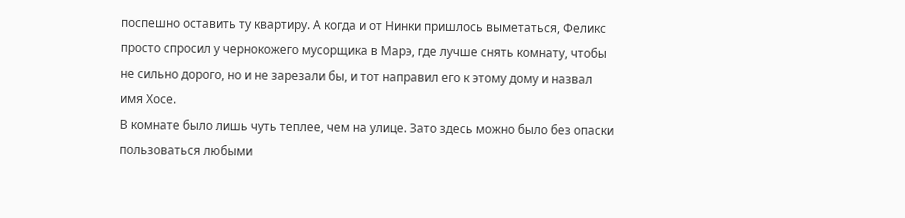поспешно оставить ту квартиру. А когда и от Нинки пришлось выметаться, Феликс просто спросил у чернокожего мусорщика в Марэ, где лучше снять комнату, чтобы не сильно дорого, но и не зарезали бы, и тот направил его к этому дому и назвал имя Хосе.
В комнате было лишь чуть теплее, чем на улице. Зато здесь можно было без опаски пользоваться любыми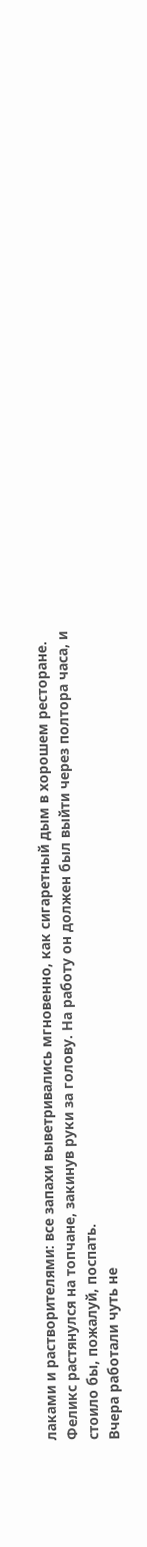лаками и растворителями: все запахи выветривались мгновенно, как сигаретный дым в хорошем ресторане.
Феликс растянулся на топчане, закинув руки за голову. На работу он должен был выйти через полтора часа, и стоило бы, пожалуй, поспать.
Вчера работали чуть не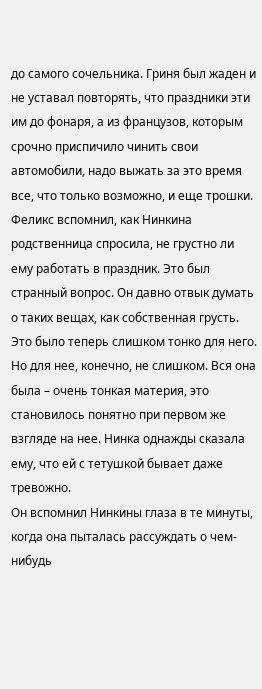до самого сочельника. Гриня был жаден и не уставал повторять, что праздники эти им до фонаря, а из французов, которым срочно приспичило чинить свои автомобили, надо выжать за это время все, что только возможно, и еще трошки.
Феликс вспомнил, как Нинкина родственница спросила, не грустно ли ему работать в праздник. Это был странный вопрос. Он давно отвык думать о таких вещах, как собственная грусть. Это было теперь слишком тонко для него.
Но для нее, конечно, не слишком. Вся она была – очень тонкая материя, это становилось понятно при первом же взгляде на нее. Нинка однажды сказала ему, что ей с тетушкой бывает даже тревожно.
Он вспомнил Нинкины глаза в те минуты, когда она пыталась рассуждать о чем-нибудь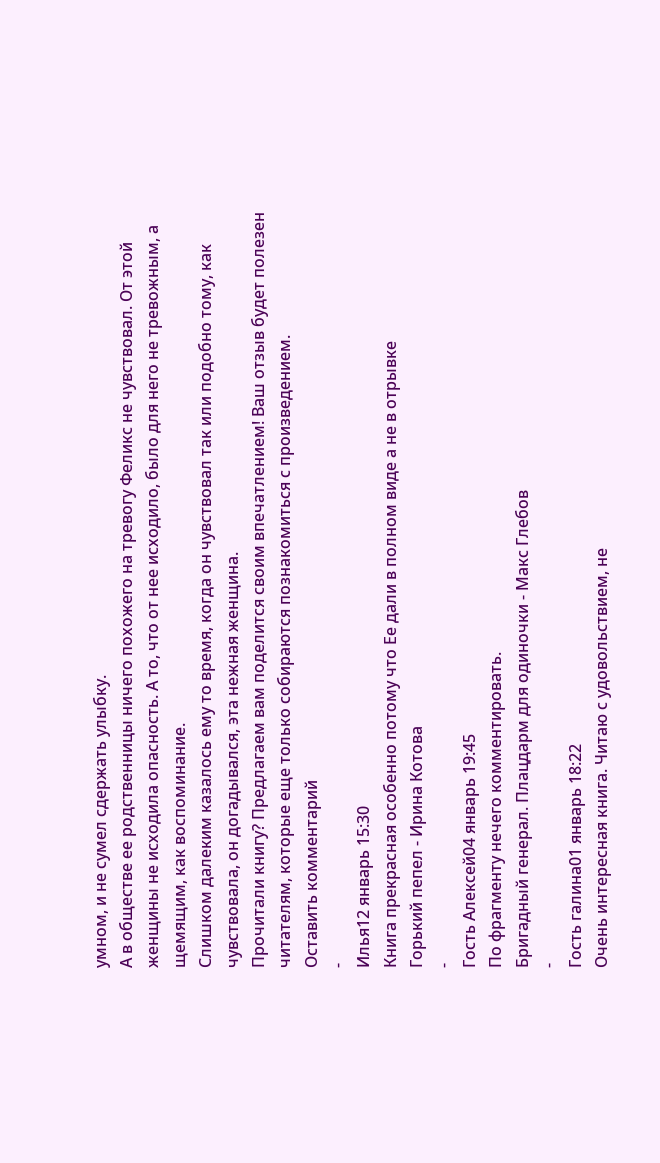умном, и не сумел сдержать улыбку.
А в обществе ее родственницы ничего похожего на тревогу Феликс не чувствовал. От этой женщины не исходила опасность. А то, что от нее исходило, было для него не тревожным, а щемящим, как воспоминание.
Слишком далеким казалось ему то время, когда он чувствовал так или подобно тому, как чувствовала, он догадывался, эта нежная женщина.
Прочитали книгу? Предлагаем вам поделится своим впечатлением! Ваш отзыв будет полезен читателям, которые еще только собираются познакомиться с произведением.
Оставить комментарий
-
Илья12 январь 15:30
Книга прекрасная особенно потому что Ее дали в полном виде а не в отрывке
Горький пепел - Ирина Котова
-
Гость Алексей04 январь 19:45
По фрагменту нечего комментировать.
Бригадный генерал. Плацдарм для одиночки - Макс Глебов
-
Гость галина01 январь 18:22
Очень интересная книга. Читаю с удовольствием, не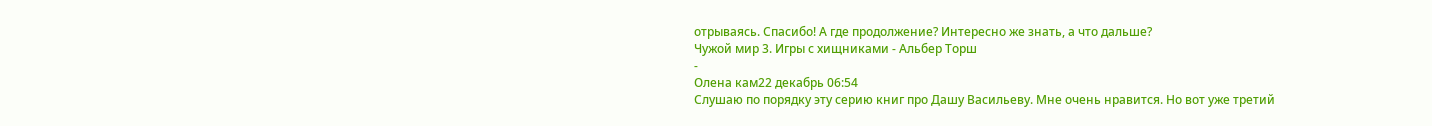отрываясь. Спасибо! А где продолжение? Интересно же знать, а что дальше?
Чужой мир 3. Игры с хищниками - Альбер Торш
-
Олена кам22 декабрь 06:54
Слушаю по порядку эту серию книг про Дашу Васильеву. Мне очень нравится. Но вот уже третий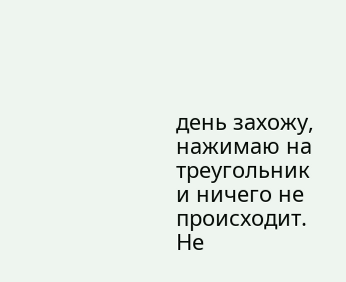день захожу, нажимаю на треугольник и ничего не происходит. Не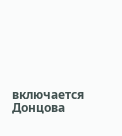включается
Донцова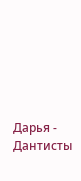Дарья - Дантисты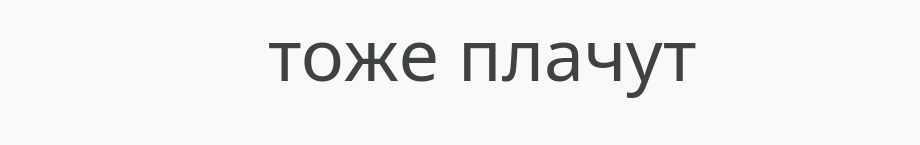тоже плачут